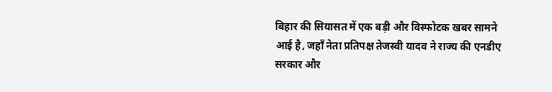बिहार की सियासत में एक बड़ी और विस्फोटक खबर सामने आई है, जहाँ नेता प्रतिपक्ष तेजस्वी यादव ने राज्य की एनडीए सरकार और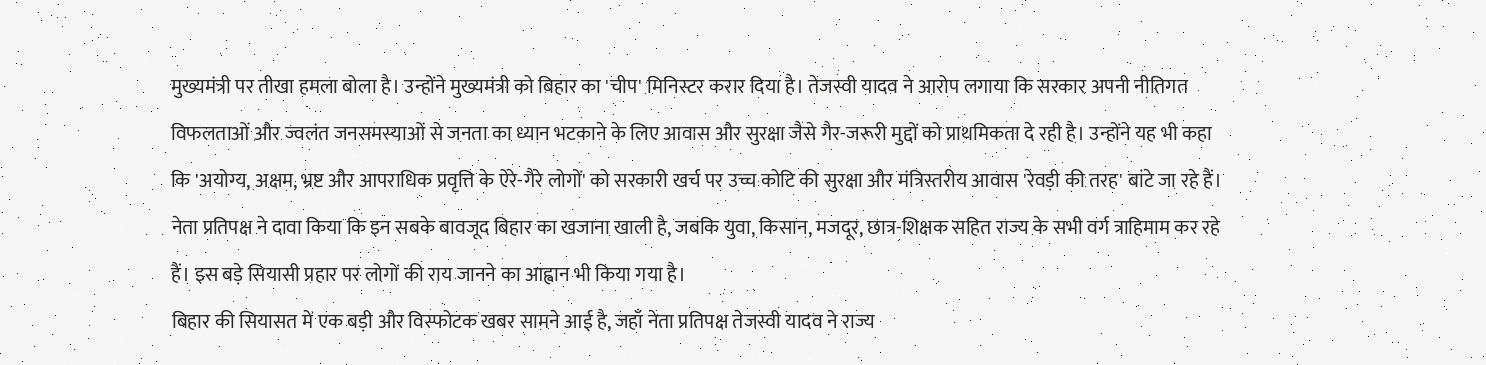मुख्यमंत्री पर तीखा हमला बोला है। उन्होंने मुख्यमंत्री को बिहार का 'चीप' मिनिस्टर करार दिया है। तेजस्वी यादव ने आरोप लगाया कि सरकार अपनी नीतिगत विफलताओं और ज्वलंत जनसमस्याओं से जनता का ध्यान भटकाने के लिए आवास और सुरक्षा जैसे गैर-जरूरी मुद्दों को प्राथमिकता दे रही है। उन्होंने यह भी कहा कि 'अयोग्य, अक्षम, भ्रष्ट और आपराधिक प्रवृत्ति के ऐरे-गैरे लोगों' को सरकारी खर्च पर उच्च कोटि की सुरक्षा और मंत्रिस्तरीय आवास 'रेवड़ी की तरह' बांटे जा रहे हैं। नेता प्रतिपक्ष ने दावा किया कि इन सबके बावजूद बिहार का खजाना खाली है, जबकि युवा, किसान, मजदूर, छात्र-शिक्षक सहित राज्य के सभी वर्ग त्राहिमाम कर रहे हैं। इस बड़े सियासी प्रहार पर लोगों की राय जानने का आह्वान भी किया गया है।
बिहार की सियासत में एक बड़ी और विस्फोटक खबर सामने आई है, जहाँ नेता प्रतिपक्ष तेजस्वी यादव ने राज्य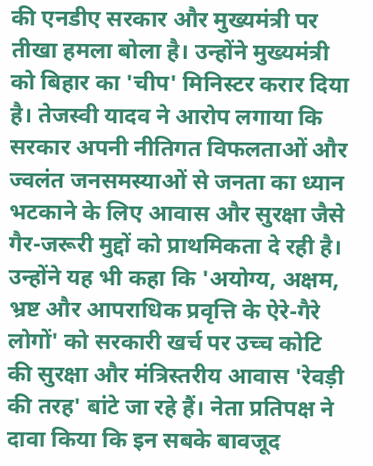की एनडीए सरकार और मुख्यमंत्री पर तीखा हमला बोला है। उन्होंने मुख्यमंत्री को बिहार का 'चीप' मिनिस्टर करार दिया है। तेजस्वी यादव ने आरोप लगाया कि सरकार अपनी नीतिगत विफलताओं और ज्वलंत जनसमस्याओं से जनता का ध्यान भटकाने के लिए आवास और सुरक्षा जैसे गैर-जरूरी मुद्दों को प्राथमिकता दे रही है। उन्होंने यह भी कहा कि 'अयोग्य, अक्षम, भ्रष्ट और आपराधिक प्रवृत्ति के ऐरे-गैरे लोगों' को सरकारी खर्च पर उच्च कोटि की सुरक्षा और मंत्रिस्तरीय आवास 'रेवड़ी की तरह' बांटे जा रहे हैं। नेता प्रतिपक्ष ने दावा किया कि इन सबके बावजूद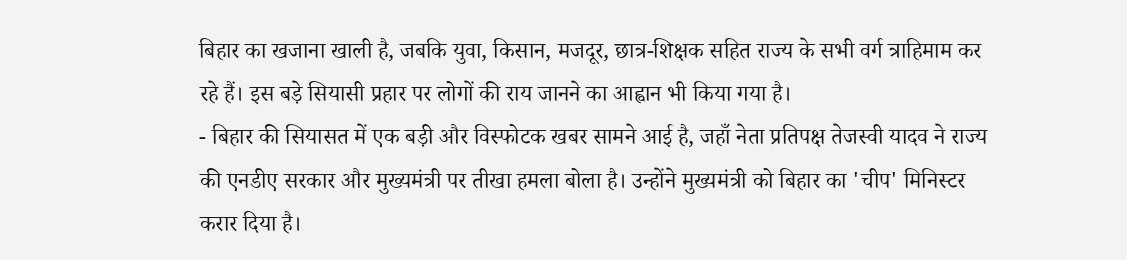बिहार का खजाना खाली है, जबकि युवा, किसान, मजदूर, छात्र-शिक्षक सहित राज्य के सभी वर्ग त्राहिमाम कर रहे हैं। इस बड़े सियासी प्रहार पर लोगों की राय जानने का आह्वान भी किया गया है।
- बिहार की सियासत में एक बड़ी और विस्फोटक खबर सामने आई है, जहाँ नेता प्रतिपक्ष तेजस्वी यादव ने राज्य की एनडीए सरकार और मुख्यमंत्री पर तीखा हमला बोला है। उन्होंने मुख्यमंत्री को बिहार का 'चीप' मिनिस्टर करार दिया है।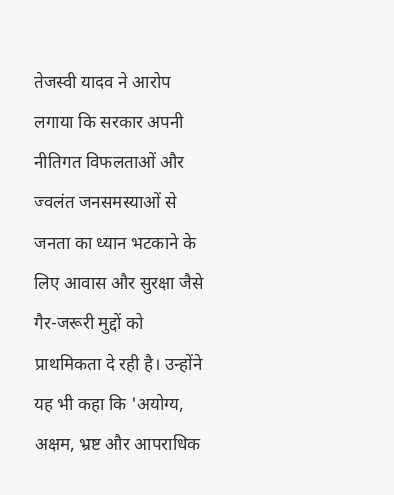तेजस्वी यादव ने आरोप लगाया कि सरकार अपनी नीतिगत विफलताओं और ज्वलंत जनसमस्याओं से जनता का ध्यान भटकाने के लिए आवास और सुरक्षा जैसे गैर-जरूरी मुद्दों को प्राथमिकता दे रही है। उन्होंने यह भी कहा कि 'अयोग्य, अक्षम, भ्रष्ट और आपराधिक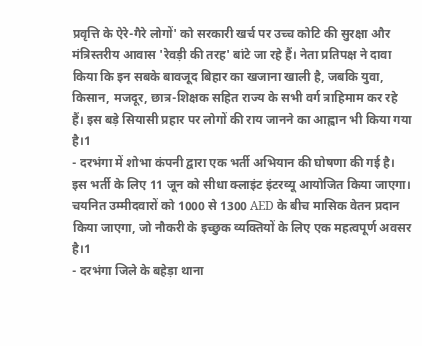प्रवृत्ति के ऐरे-गैरे लोगों' को सरकारी खर्च पर उच्च कोटि की सुरक्षा और मंत्रिस्तरीय आवास 'रेवड़ी की तरह' बांटे जा रहे हैं। नेता प्रतिपक्ष ने दावा किया कि इन सबके बावजूद बिहार का खजाना खाली है, जबकि युवा, किसान, मजदूर, छात्र-शिक्षक सहित राज्य के सभी वर्ग त्राहिमाम कर रहे हैं। इस बड़े सियासी प्रहार पर लोगों की राय जानने का आह्वान भी किया गया है।1
- दरभंगा में शोभा कंपनी द्वारा एक भर्ती अभियान की घोषणा की गई है। इस भर्ती के लिए 11 जून को सीधा क्लाइंट इंटरव्यू आयोजित किया जाएगा। चयनित उम्मीदवारों को 1000 से 1300 AED के बीच मासिक वेतन प्रदान किया जाएगा, जो नौकरी के इच्छुक व्यक्तियों के लिए एक महत्वपूर्ण अवसर है।1
- दरभंगा जिले के बहेड़ा थाना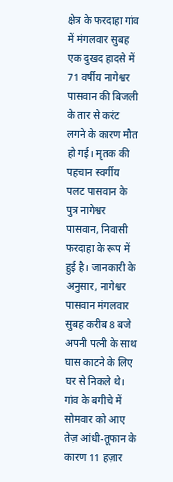क्षेत्र के फरदाहा गांव में मंगलवार सुबह एक दुखद हादसे में 71 वर्षीय नागेश्वर पासवान की बिजली के तार से करंट लगने के कारण मौत हो गई। मृतक की पहचान स्वर्गीय पलट पासवान के पुत्र नागेश्वर पासवान, निवासी फरदाहा के रूप में हुई है। जानकारी के अनुसार, नागेश्वर पासवान मंगलवार सुबह करीब 8 बजे अपनी पत्नी के साथ घास काटने के लिए घर से निकले थे। गांव के बगीचे में सोमवार को आए तेज़ आंधी-तूफान के कारण 11 हज़ार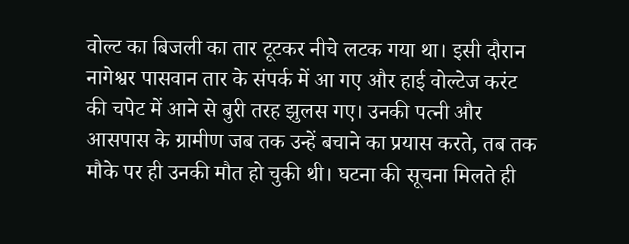वोल्ट का बिजली का तार टूटकर नीचे लटक गया था। इसी दौरान नागेश्वर पासवान तार के संपर्क में आ गए और हाई वोल्टेज करंट की चपेट में आने से बुरी तरह झुलस गए। उनकी पत्नी और आसपास के ग्रामीण जब तक उन्हें बचाने का प्रयास करते, तब तक मौके पर ही उनकी मौत हो चुकी थी। घटना की सूचना मिलते ही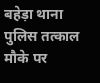बहेड़ा थाना पुलिस तत्काल मौके पर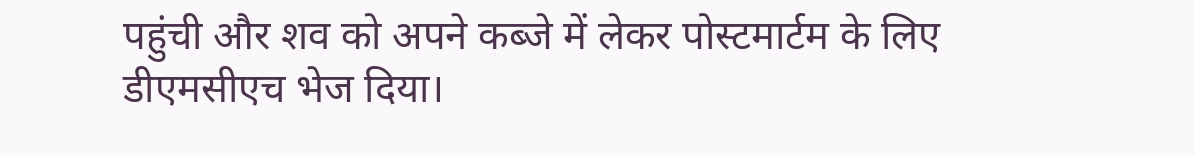पहुंची और शव को अपने कब्जे में लेकर पोस्टमार्टम के लिए डीएमसीएच भेज दिया।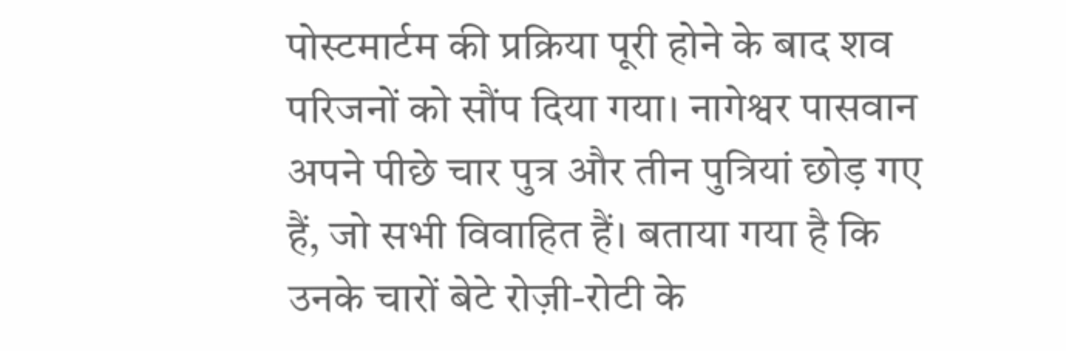पोस्टमार्टम की प्रक्रिया पूरी होने के बाद शव परिजनों को सौंप दिया गया। नागेश्वर पासवान अपने पीछे चार पुत्र और तीन पुत्रियां छोड़ गए हैं, जो सभी विवाहित हैं। बताया गया है कि उनके चारों बेटे रोज़ी-रोटी के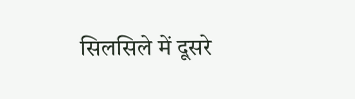सिलसिले में दूसरे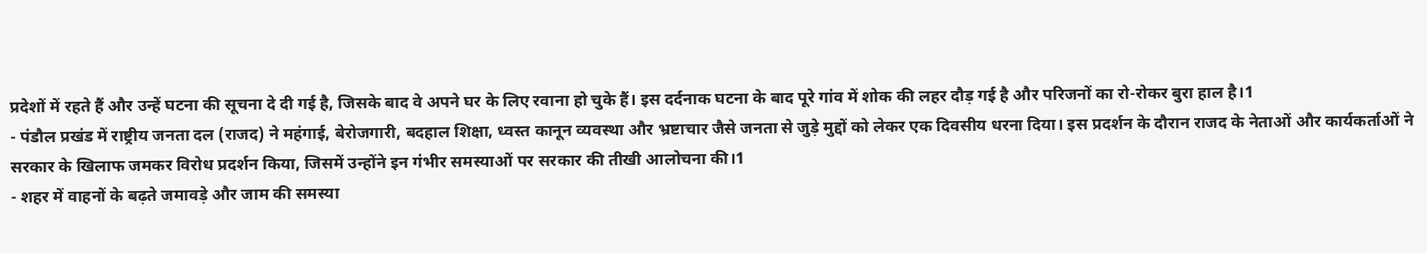प्रदेशों में रहते हैं और उन्हें घटना की सूचना दे दी गई है, जिसके बाद वे अपने घर के लिए रवाना हो चुके हैं। इस दर्दनाक घटना के बाद पूरे गांव में शोक की लहर दौड़ गई है और परिजनों का रो-रोकर बुरा हाल है।1
- पंडौल प्रखंड में राष्ट्रीय जनता दल (राजद) ने महंगाई, बेरोजगारी, बदहाल शिक्षा, ध्वस्त कानून व्यवस्था और भ्रष्टाचार जैसे जनता से जुड़े मुद्दों को लेकर एक दिवसीय धरना दिया। इस प्रदर्शन के दौरान राजद के नेताओं और कार्यकर्ताओं ने सरकार के खिलाफ जमकर विरोध प्रदर्शन किया, जिसमें उन्होंने इन गंभीर समस्याओं पर सरकार की तीखी आलोचना की।1
- शहर में वाहनों के बढ़ते जमावड़े और जाम की समस्या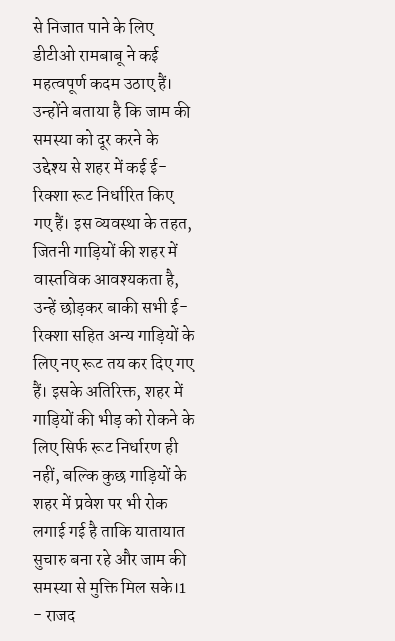से निजात पाने के लिए डीटीओ रामबाबू ने कई महत्वपूर्ण कदम उठाए हैं। उन्होंने बताया है कि जाम की समस्या को दूर करने के उद्देश्य से शहर में कई ई-रिक्शा रूट निर्धारित किए गए हैं। इस व्यवस्था के तहत, जितनी गाड़ियों की शहर में वास्तविक आवश्यकता है, उन्हें छोड़कर बाकी सभी ई-रिक्शा सहित अन्य गाड़ियों के लिए नए रूट तय कर दिए गए हैं। इसके अतिरिक्त, शहर में गाड़ियों की भीड़ को रोकने के लिए सिर्फ रूट निर्धारण ही नहीं, बल्कि कुछ गाड़ियों के शहर में प्रवेश पर भी रोक लगाई गई है ताकि यातायात सुचारु बना रहे और जाम की समस्या से मुक्ति मिल सके।1
- राजद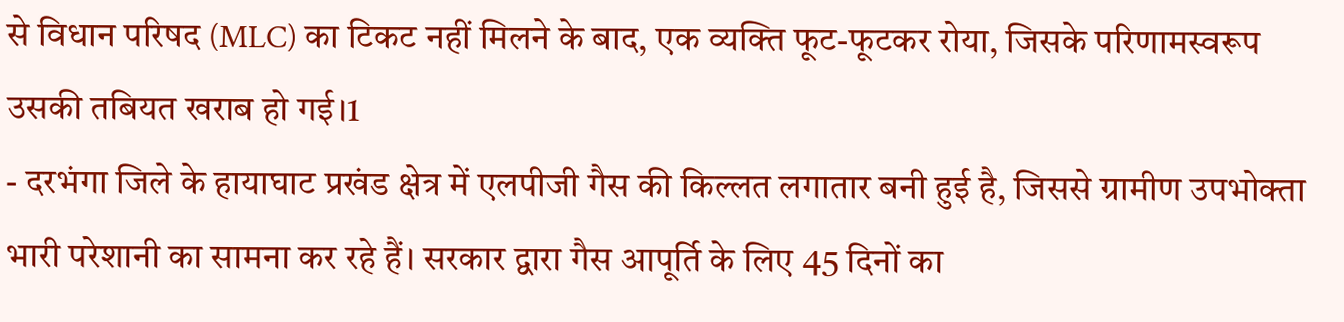से विधान परिषद (MLC) का टिकट नहीं मिलने के बाद, एक व्यक्ति फूट-फूटकर रोया, जिसके परिणामस्वरूप उसकी तबियत खराब हो गई।1
- दरभंगा जिले के हायाघाट प्रखंड क्षेत्र में एलपीजी गैस की किल्लत लगातार बनी हुई है, जिससे ग्रामीण उपभोक्ता भारी परेशानी का सामना कर रहे हैं। सरकार द्वारा गैस आपूर्ति के लिए 45 दिनों का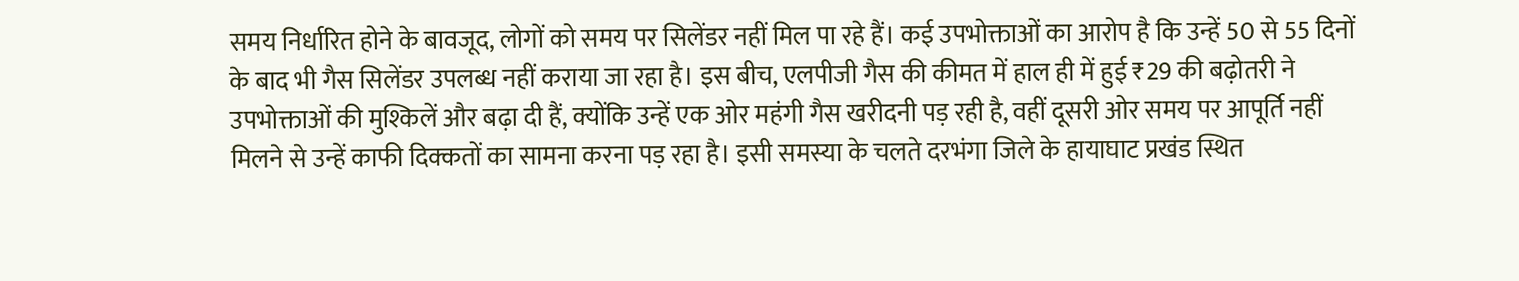समय निर्धारित होने के बावजूद, लोगों को समय पर सिलेंडर नहीं मिल पा रहे हैं। कई उपभोक्ताओं का आरोप है कि उन्हें 50 से 55 दिनों के बाद भी गैस सिलेंडर उपलब्ध नहीं कराया जा रहा है। इस बीच, एलपीजी गैस की कीमत में हाल ही में हुई ₹29 की बढ़ोतरी ने उपभोक्ताओं की मुश्किलें और बढ़ा दी हैं, क्योंकि उन्हें एक ओर महंगी गैस खरीदनी पड़ रही है, वहीं दूसरी ओर समय पर आपूर्ति नहीं मिलने से उन्हें काफी दिक्कतों का सामना करना पड़ रहा है। इसी समस्या के चलते दरभंगा जिले के हायाघाट प्रखंड स्थित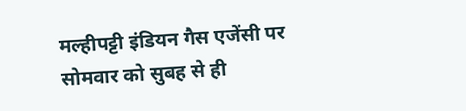मल्हीपट्टी इंडियन गैस एजेंसी पर सोमवार को सुबह से ही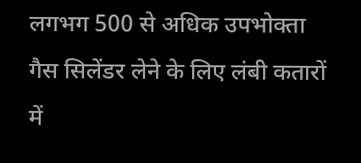लगभग 500 से अधिक उपभोक्ता गैस सिलेंडर लेने के लिए लंबी कतारों में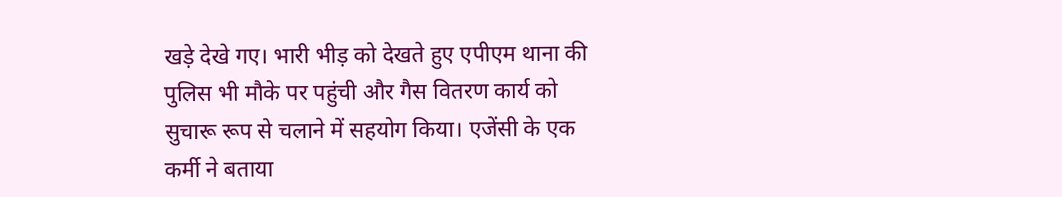खड़े देखे गए। भारी भीड़ को देखते हुए एपीएम थाना की पुलिस भी मौके पर पहुंची और गैस वितरण कार्य को सुचारू रूप से चलाने में सहयोग किया। एजेंसी के एक कर्मी ने बताया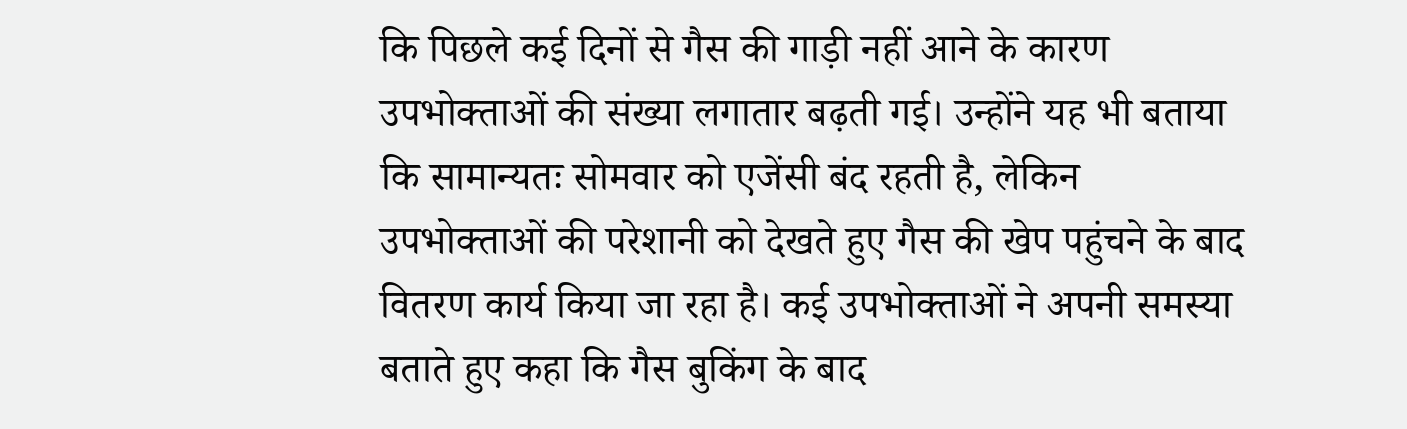कि पिछले कई दिनों से गैस की गाड़ी नहीं आने के कारण उपभोक्ताओं की संख्या लगातार बढ़ती गई। उन्होंने यह भी बताया कि सामान्यतः सोमवार को एजेंसी बंद रहती है, लेकिन उपभोक्ताओं की परेशानी को देखते हुए गैस की खेप पहुंचने के बाद वितरण कार्य किया जा रहा है। कई उपभोक्ताओं ने अपनी समस्या बताते हुए कहा कि गैस बुकिंग के बाद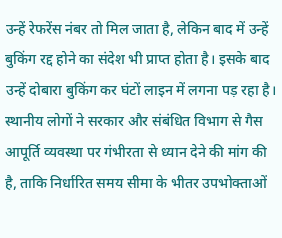उन्हें रेफरेंस नंबर तो मिल जाता है, लेकिन बाद में उन्हें बुकिंग रद्द होने का संदेश भी प्राप्त होता है। इसके बाद उन्हें दोबारा बुकिंग कर घंटों लाइन में लगना पड़ रहा है। स्थानीय लोगों ने सरकार और संबंधित विभाग से गैस आपूर्ति व्यवस्था पर गंभीरता से ध्यान देने की मांग की है, ताकि निर्धारित समय सीमा के भीतर उपभोक्ताओं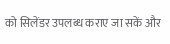को सिलेंडर उपलब्ध कराए जा सकें और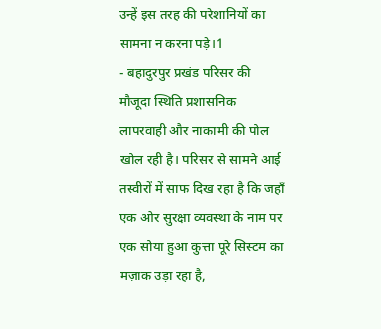उन्हें इस तरह की परेशानियों का सामना न करना पड़े।1
- बहादुरपुर प्रखंड परिसर की मौजूदा स्थिति प्रशासनिक लापरवाही और नाकामी की पोल खोल रही है। परिसर से सामने आई तस्वीरों में साफ दिख रहा है कि जहाँ एक ओर सुरक्षा व्यवस्था के नाम पर एक सोया हुआ कुत्ता पूरे सिस्टम का मज़ाक उड़ा रहा है,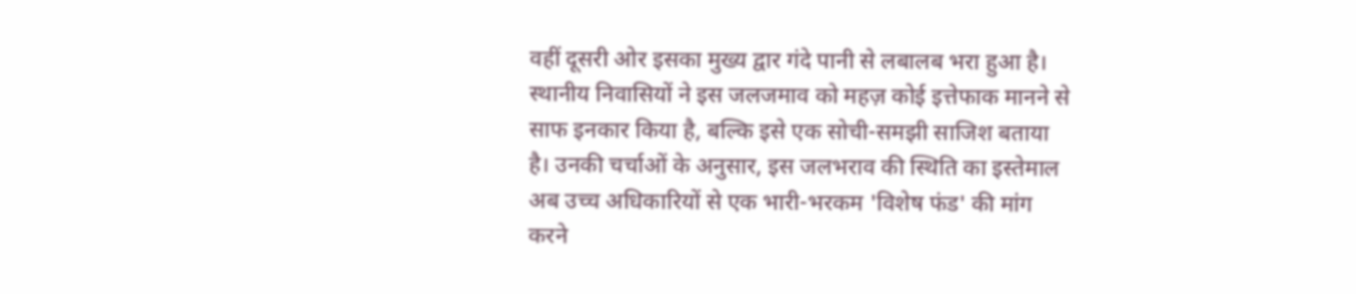वहीं दूसरी ओर इसका मुख्य द्वार गंदे पानी से लबालब भरा हुआ है। स्थानीय निवासियों ने इस जलजमाव को महज़ कोई इत्तेफाक मानने से साफ इनकार किया है, बल्कि इसे एक सोची-समझी साजिश बताया है। उनकी चर्चाओं के अनुसार, इस जलभराव की स्थिति का इस्तेमाल अब उच्च अधिकारियों से एक भारी-भरकम 'विशेष फंड' की मांग करने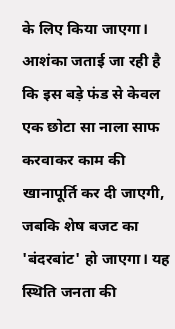के लिए किया जाएगा। आशंका जताई जा रही है कि इस बड़े फंड से केवल एक छोटा सा नाला साफ करवाकर काम की खानापूर्ति कर दी जाएगी, जबकि शेष बजट का 'बंदरबांट' हो जाएगा। यह स्थिति जनता की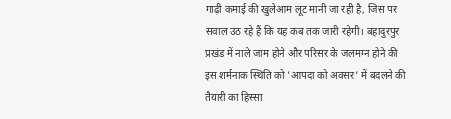गाढ़ी कमाई की खुलेआम लूट मानी जा रही है, जिस पर सवाल उठ रहे हैं कि यह कब तक जारी रहेगी। बहादुरपुर प्रखंड में नाले जाम होने और परिसर के जलमग्न होने की इस शर्मनाक स्थिति को 'आपदा को अवसर' में बदलने की तैयारी का हिस्सा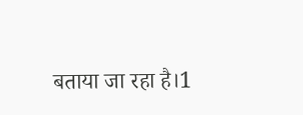बताया जा रहा है।1